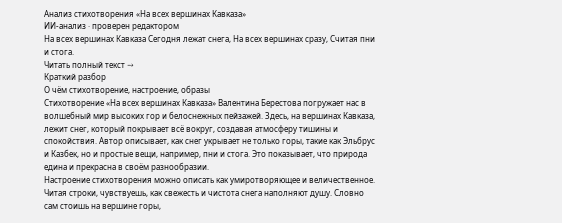Анализ стихотворения «На всех вершинах Кавказа»
ИИ-анализ · проверен редактором
На всех вершинах Кавказа Сегодня лежат снега, На всех вершинах сразу, Считая пни и стога.
Читать полный текст →
Краткий разбор
О чём стихотворение, настроение, образы
Стихотворение «На всех вершинах Кавказа» Валентина Берестова погружает нас в волшебный мир высоких гор и белоснежных пейзажей. Здесь, на вершинах Кавказа, лежит снег, который покрывает всё вокруг, создавая атмосферу тишины и спокойствия. Автор описывает, как снег укрывает не только горы, такие как Эльбрус и Казбек, но и простые вещи, например, пни и стога. Это показывает, что природа едина и прекрасна в своём разнообразии.
Настроение стихотворения можно описать как умиротворяющее и величественное. Читая строки, чувствуешь, как свежесть и чистота снега наполняют душу. Словно сам стоишь на вершине горы,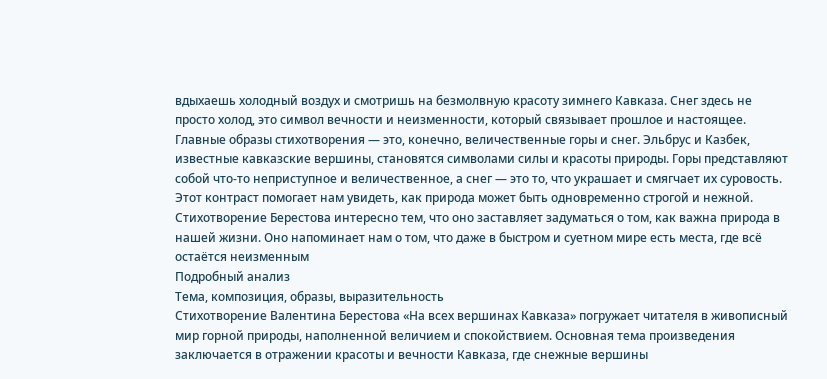вдыхаешь холодный воздух и смотришь на безмолвную красоту зимнего Кавказа. Снег здесь не просто холод, это символ вечности и неизменности, который связывает прошлое и настоящее.
Главные образы стихотворения — это, конечно, величественные горы и снег. Эльбрус и Казбек, известные кавказские вершины, становятся символами силы и красоты природы. Горы представляют собой что-то неприступное и величественное, а снег — это то, что украшает и смягчает их суровость. Этот контраст помогает нам увидеть, как природа может быть одновременно строгой и нежной.
Стихотворение Берестова интересно тем, что оно заставляет задуматься о том, как важна природа в нашей жизни. Оно напоминает нам о том, что даже в быстром и суетном мире есть места, где всё остаётся неизменным
Подробный анализ
Тема, композиция, образы, выразительность
Стихотворение Валентина Берестова «На всех вершинах Кавказа» погружает читателя в живописный мир горной природы, наполненной величием и спокойствием. Основная тема произведения заключается в отражении красоты и вечности Кавказа, где снежные вершины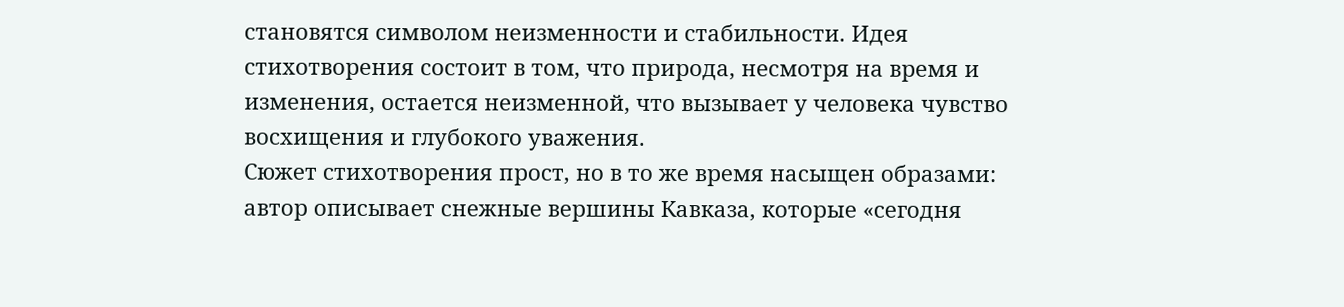становятся символом неизменности и стабильности. Идея стихотворения состоит в том, что природа, несмотря на время и изменения, остается неизменной, что вызывает у человека чувство восхищения и глубокого уважения.
Сюжет стихотворения прост, но в то же время насыщен образами: автор описывает снежные вершины Кавказа, которые «сегодня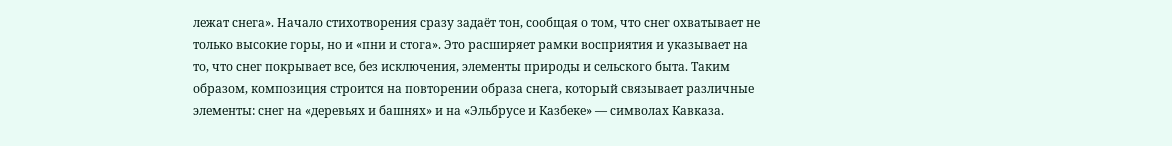лежат снега». Начало стихотворения сразу задаёт тон, сообщая о том, что снег охватывает не только высокие горы, но и «пни и стога». Это расширяет рамки восприятия и указывает на то, что снег покрывает все, без исключения, элементы природы и сельского быта. Таким образом, композиция строится на повторении образа снега, который связывает различные элементы: снег на «деревьях и башнях» и на «Эльбрусе и Казбеке» — символах Кавказа.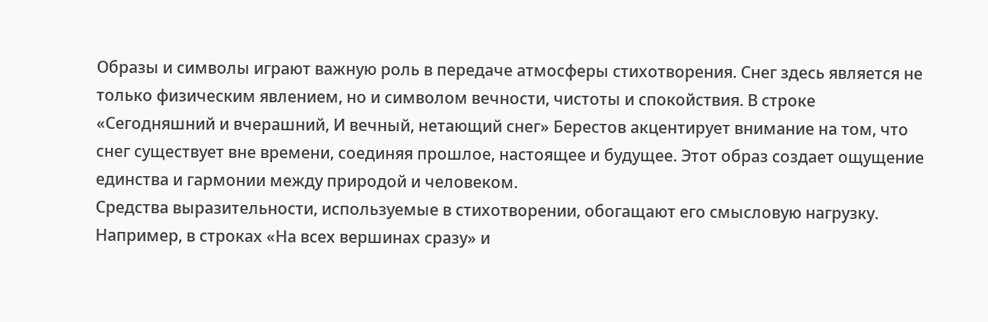Образы и символы играют важную роль в передаче атмосферы стихотворения. Снег здесь является не только физическим явлением, но и символом вечности, чистоты и спокойствия. В строке «Сегодняшний и вчерашний, И вечный, нетающий снег» Берестов акцентирует внимание на том, что снег существует вне времени, соединяя прошлое, настоящее и будущее. Этот образ создает ощущение единства и гармонии между природой и человеком.
Средства выразительности, используемые в стихотворении, обогащают его смысловую нагрузку. Например, в строках «На всех вершинах сразу» и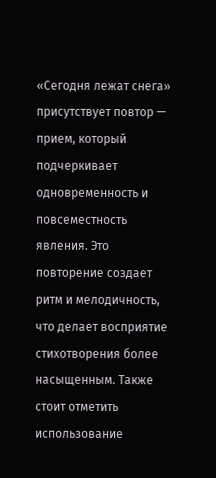«Сегодня лежат снега» присутствует повтор — прием, который подчеркивает одновременность и повсеместность явления. Это повторение создает ритм и мелодичность, что делает восприятие стихотворения более насыщенным. Также стоит отметить использование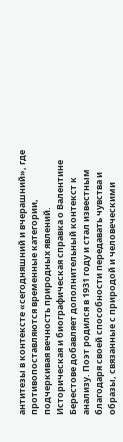антитезы в контексте «сегодняшний и вчерашний», где противопоставляются временные категории, подчеркивая вечность природных явлений.
Историческая и биографическая справка о Валентине Берестове добавляет дополнительный контекст к анализу. Поэт родился в 1931 году и стал известным благодаря своей способности передавать чувства и образы, связанные с природой и человеческими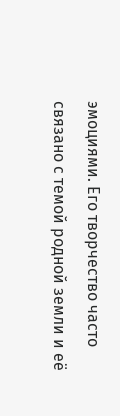эмоциями. Его творчество часто связано с темой родной земли и её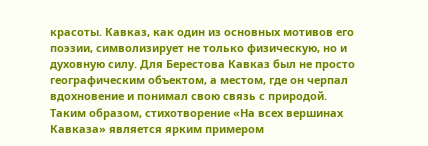красоты. Кавказ, как один из основных мотивов его поэзии, символизирует не только физическую, но и духовную силу. Для Берестова Кавказ был не просто географическим объектом, а местом, где он черпал вдохновение и понимал свою связь с природой.
Таким образом, стихотворение «На всех вершинах Кавказа» является ярким примером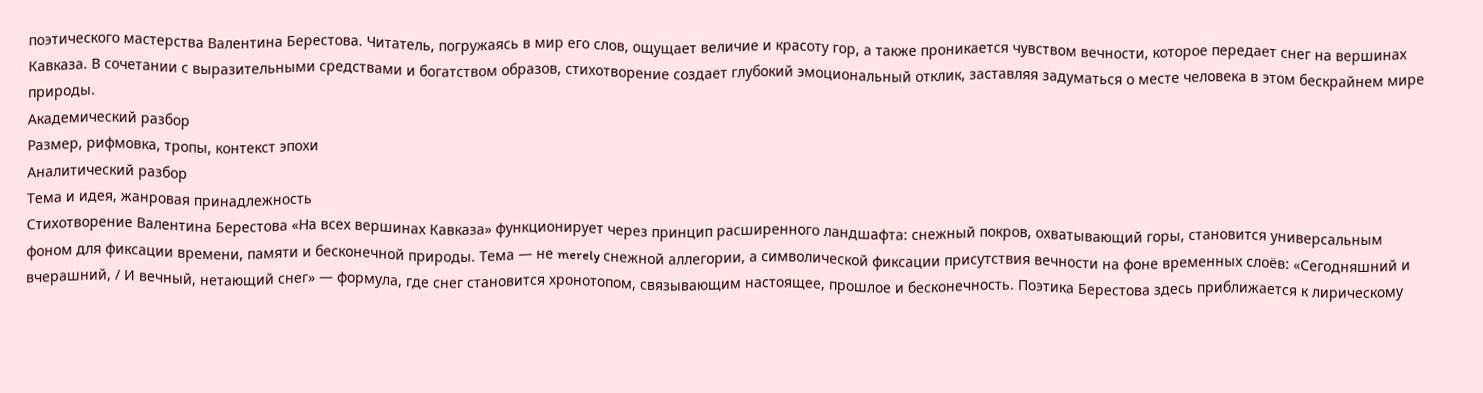поэтического мастерства Валентина Берестова. Читатель, погружаясь в мир его слов, ощущает величие и красоту гор, а также проникается чувством вечности, которое передает снег на вершинах Кавказа. В сочетании с выразительными средствами и богатством образов, стихотворение создает глубокий эмоциональный отклик, заставляя задуматься о месте человека в этом бескрайнем мире природы.
Академический разбор
Размер, рифмовка, тропы, контекст эпохи
Аналитический разбор
Тема и идея, жанровая принадлежность
Стихотворение Валентина Берестова «На всех вершинах Кавказа» функционирует через принцип расширенного ландшафта: снежный покров, охватывающий горы, становится универсальным фоном для фиксации времени, памяти и бесконечной природы. Тема — не merely снежной аллегории, а символической фиксации присутствия вечности на фоне временных слоёв: «Сегодняшний и вчерашний, / И вечный, нетающий снег» — формула, где снег становится хронотопом, связывающим настоящее, прошлое и бесконечность. Поэтика Берестова здесь приближается к лирическому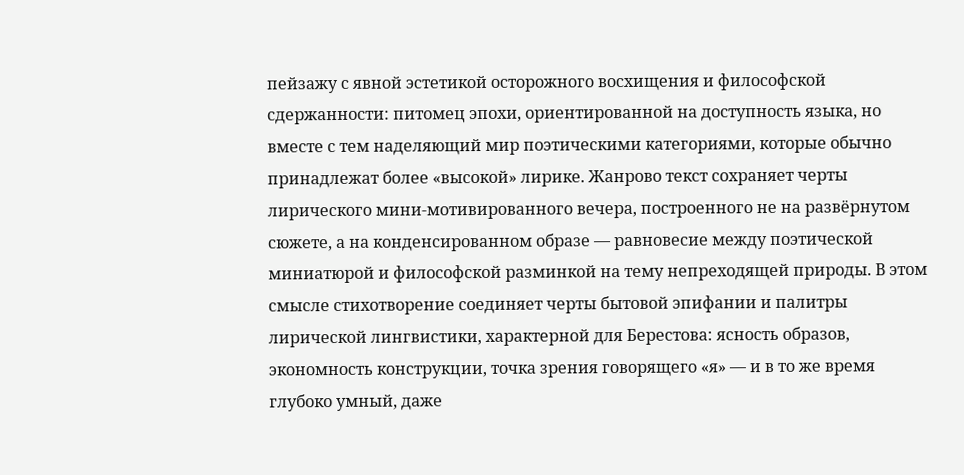пейзажу с явной эстетикой осторожного восхищения и философской сдержанности: питомец эпохи, ориентированной на доступность языка, но вместе с тем наделяющий мир поэтическими категориями, которые обычно принадлежат более «высокой» лирике. Жанрово текст сохраняет черты лирического мини‑мотивированного вечера, построенного не на развёрнутом сюжете, а на конденсированном образе — равновесие между поэтической миниатюрой и философской разминкой на тему непреходящей природы. В этом смысле стихотворение соединяет черты бытовой эпифании и палитры лирической лингвистики, характерной для Берестова: ясность образов, экономность конструкции, точка зрения говорящего «я» — и в то же время глубоко умный, даже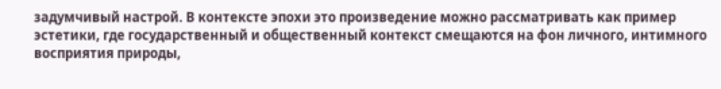задумчивый настрой. В контексте эпохи это произведение можно рассматривать как пример эстетики, где государственный и общественный контекст смещаются на фон личного, интимного восприятия природы,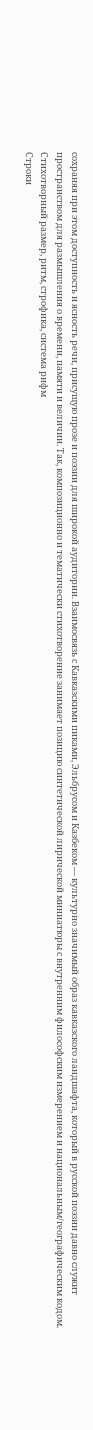сохраняя при этом доступность и ясность речи, присущую прозе и поэзии для широкой аудитории. Взаимосвязь с Кавказскими пиками, Эльбрусом и Казбеком — культурно значимый образ кавказского ландшафта, который в русской поэзии давно служит пространством для размышления о времени, памяти и величии. Так, композиционно и тематически стихотворение занимает позицию синтетической лирической миниатюры с внутренним философским измерением и национальным/географическим кодом.
Стихотворный размер, ритм, строфика, система рифм
Строки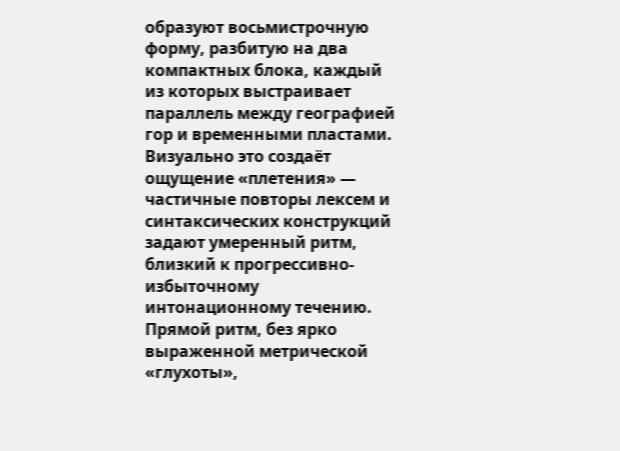образуют восьмистрочную форму, разбитую на два компактных блока, каждый из которых выстраивает параллель между географией гор и временными пластами. Визуально это создаёт ощущение «плетения» — частичные повторы лексем и синтаксических конструкций задают умеренный ритм, близкий к прогрессивно-избыточному интонационному течению. Прямой ритм, без ярко выраженной метрической «глухоты»,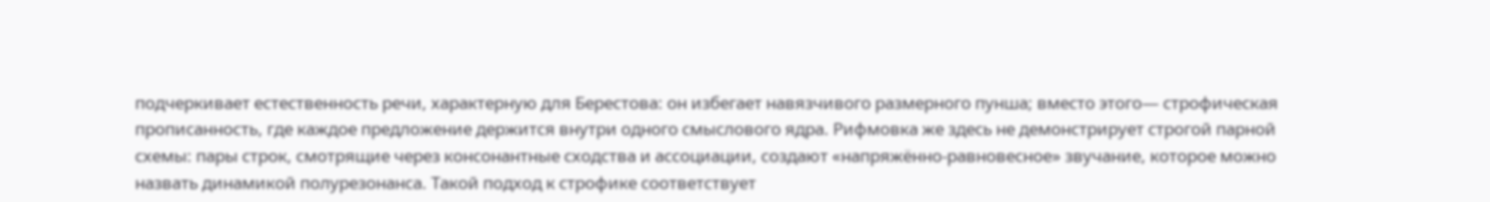подчеркивает естественность речи, характерную для Берестова: он избегает навязчивого размерного пунша; вместо этого— строфическая прописанность, где каждое предложение держится внутри одного смыслового ядра. Рифмовка же здесь не демонстрирует строгой парной схемы: пары строк, смотрящие через консонантные сходства и ассоциации, создают «напряжённо‑равновесное» звучание, которое можно назвать динамикой полурезонанса. Такой подход к строфике соответствует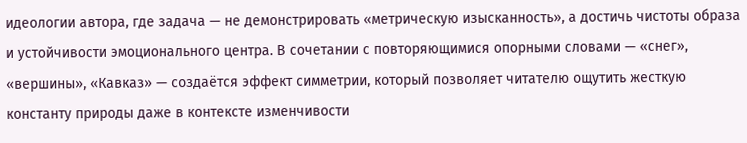идеологии автора, где задача — не демонстрировать «метрическую изысканность», а достичь чистоты образа и устойчивости эмоционального центра. В сочетании с повторяющимися опорными словами — «снег», «вершины», «Кавказ» — создаётся эффект симметрии, который позволяет читателю ощутить жесткую константу природы даже в контексте изменчивости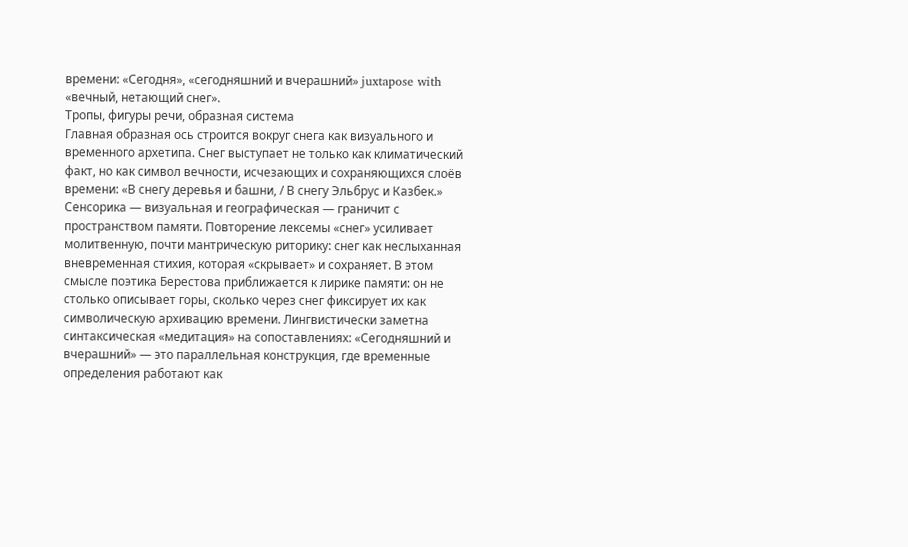времени: «Сегодня», «сегодняшний и вчерашний» juxtapose with «вечный, нетающий снег».
Тропы, фигуры речи, образная система
Главная образная ось строится вокруг снега как визуального и временного архетипа. Снег выступает не только как климатический факт, но как символ вечности, исчезающих и сохраняющихся слоёв времени: «В снегу деревья и башни, / В снегу Эльбрус и Казбек.» Сенсорика — визуальная и географическая — граничит с пространством памяти. Повторение лексемы «снег» усиливает молитвенную, почти мантрическую риторику: снег как неслыханная вневременная стихия, которая «скрывает» и сохраняет. В этом смысле поэтика Берестова приближается к лирике памяти: он не столько описывает горы, сколько через снег фиксирует их как символическую архивацию времени. Лингвистически заметна синтаксическая «медитация» на сопоставлениях: «Сегодняшний и вчерашний» — это параллельная конструкция, где временные определения работают как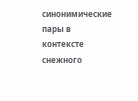синонимические пары в контексте снежного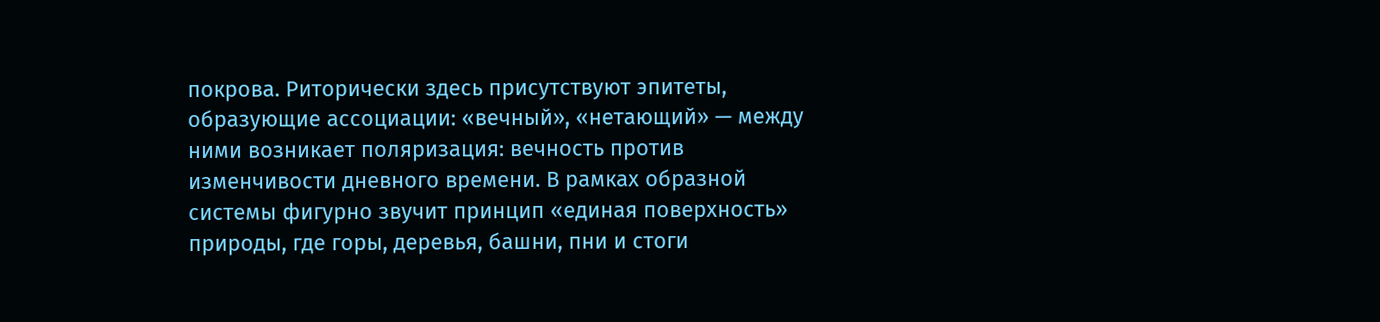покрова. Риторически здесь присутствуют эпитеты, образующие ассоциации: «вечный», «нетающий» — между ними возникает поляризация: вечность против изменчивости дневного времени. В рамках образной системы фигурно звучит принцип «единая поверхность» природы, где горы, деревья, башни, пни и стоги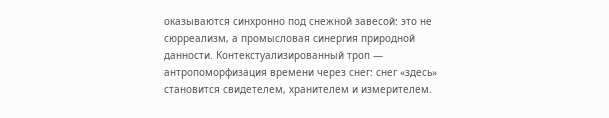оказываются синхронно под снежной завесой: это не сюрреализм, а промысловая синергия природной данности. Контекстуализированный троп — антропоморфизация времени через снег: снег «здесь» становится свидетелем, хранителем и измерителем.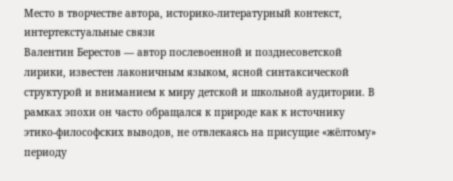Место в творчестве автора, историко-литературный контекст, интертекстуальные связи
Валентин Берестов — автор послевоенной и позднесоветской лирики, известен лаконичным языком, ясной синтаксической структурой и вниманием к миру детской и школьной аудитории. В рамках эпохи он часто обращался к природе как к источнику этико-философских выводов, не отвлекаясь на присущие «жёлтому» периоду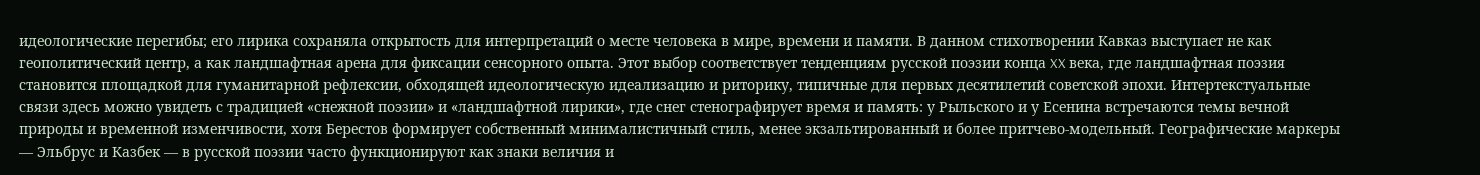идеологические перегибы; его лирика сохраняла открытость для интерпретаций о месте человека в мире, времени и памяти. В данном стихотворении Кавказ выступает не как геополитический центр, а как ландшафтная арена для фиксации сенсорного опыта. Этот выбор соответствует тенденциям русской поэзии конца XX века, где ландшафтная поэзия становится площадкой для гуманитарной рефлексии, обходящей идеологическую идеализацию и риторику, типичные для первых десятилетий советской эпохи. Интертекстуальные связи здесь можно увидеть с традицией «снежной поэзии» и «ландшафтной лирики», где снег стенографирует время и память: у Рыльского и у Есенина встречаются темы вечной природы и временной изменчивости, хотя Берестов формирует собственный минималистичный стиль, менее экзальтированный и более притчево‑модельный. Географические маркеры — Эльбрус и Казбек — в русской поэзии часто функционируют как знаки величия и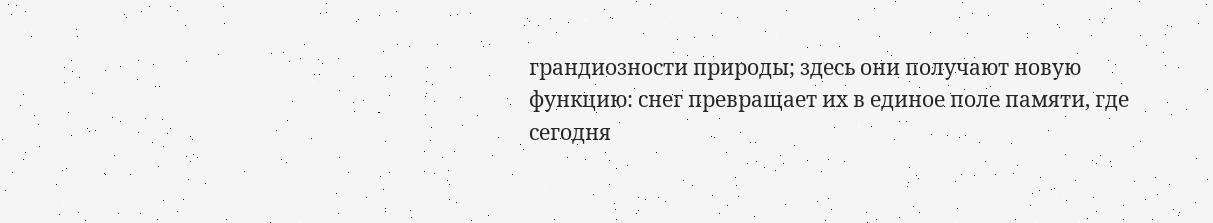грандиозности природы; здесь они получают новую функцию: снег превращает их в единое поле памяти, где сегодня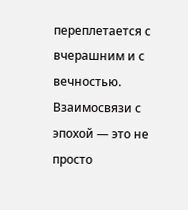переплетается с вчерашним и с вечностью. Взаимосвязи с эпохой — это не просто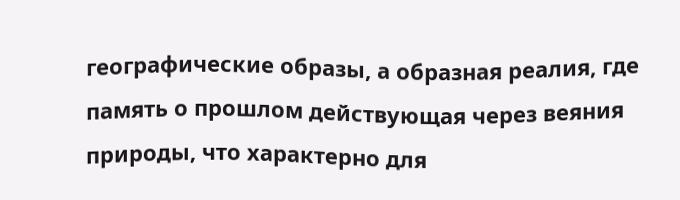географические образы, а образная реалия, где память о прошлом действующая через веяния природы, что характерно для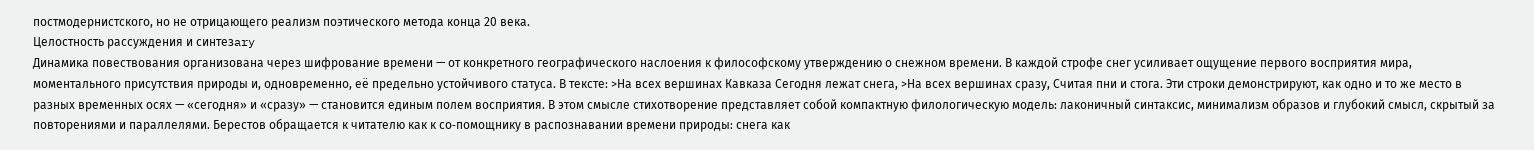постмодернистского, но не отрицающего реализм поэтического метода конца 20 века.
Целостность рассуждения и синтезary
Динамика повествования организована через шифрование времени — от конкретного географического наслоения к философскому утверждению о снежном времени. В каждой строфе снег усиливает ощущение первого восприятия мира, моментального присутствия природы и, одновременно, её предельно устойчивого статуса. В тексте: >На всех вершинах Кавказа Сегодня лежат снега, >На всех вершинах сразу, Считая пни и стога. Эти строки демонстрируют, как одно и то же место в разных временных осях — «сегодня» и «сразу» — становится единым полем восприятия. В этом смысле стихотворение представляет собой компактную филологическую модель: лаконичный синтаксис, минимализм образов и глубокий смысл, скрытый за повторениями и параллелями. Берестов обращается к читателю как к со‑помощнику в распознавании времени природы: снега как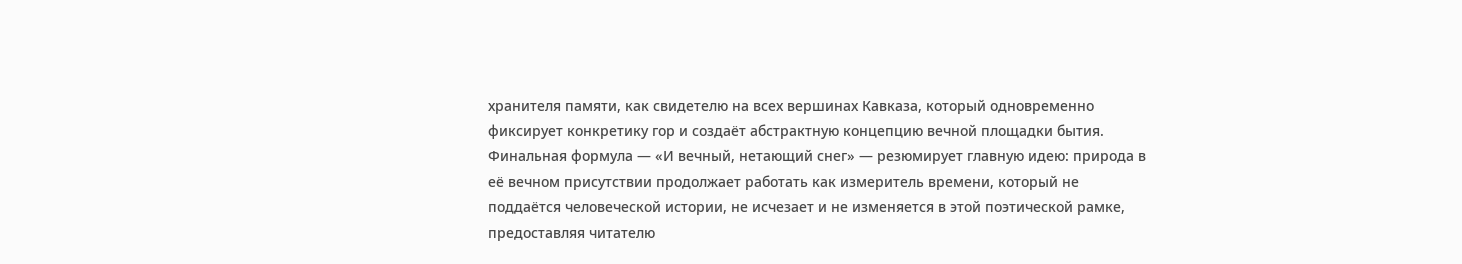хранителя памяти, как свидетелю на всех вершинах Кавказа, который одновременно фиксирует конкретику гор и создаёт абстрактную концепцию вечной площадки бытия. Финальная формула — «И вечный, нетающий снег» — резюмирует главную идею: природа в её вечном присутствии продолжает работать как измеритель времени, который не поддаётся человеческой истории, не исчезает и не изменяется в этой поэтической рамке, предоставляя читателю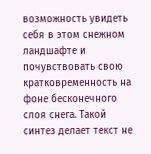возможность увидеть себя в этом снежном ландшафте и почувствовать свою кратковременность на фоне бесконечного слоя снега. Такой синтез делает текст не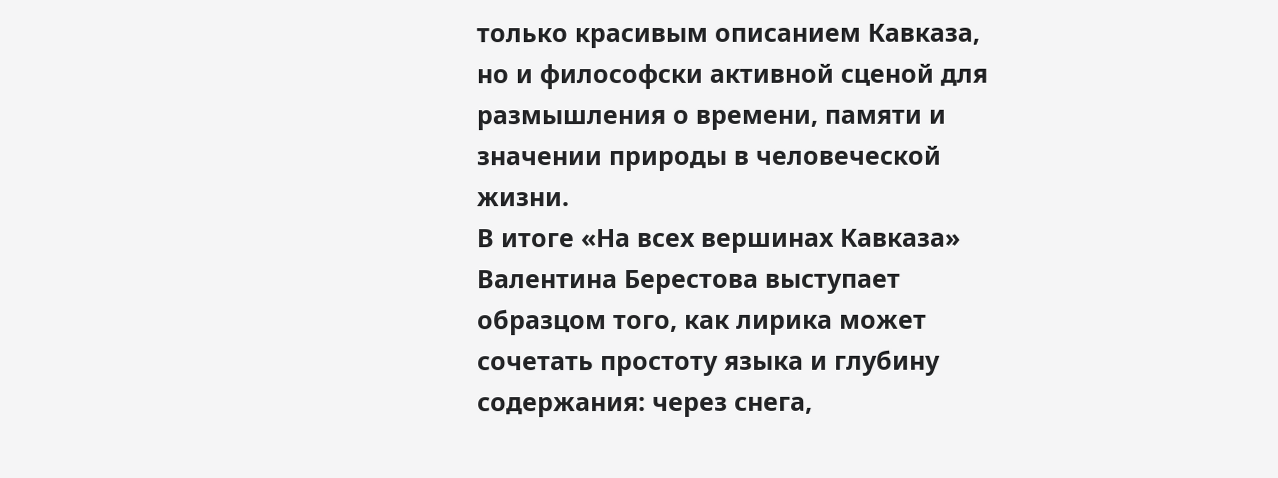только красивым описанием Кавказа, но и философски активной сценой для размышления о времени, памяти и значении природы в человеческой жизни.
В итоге «На всех вершинах Кавказа» Валентина Берестова выступает образцом того, как лирика может сочетать простоту языка и глубину содержания: через снега,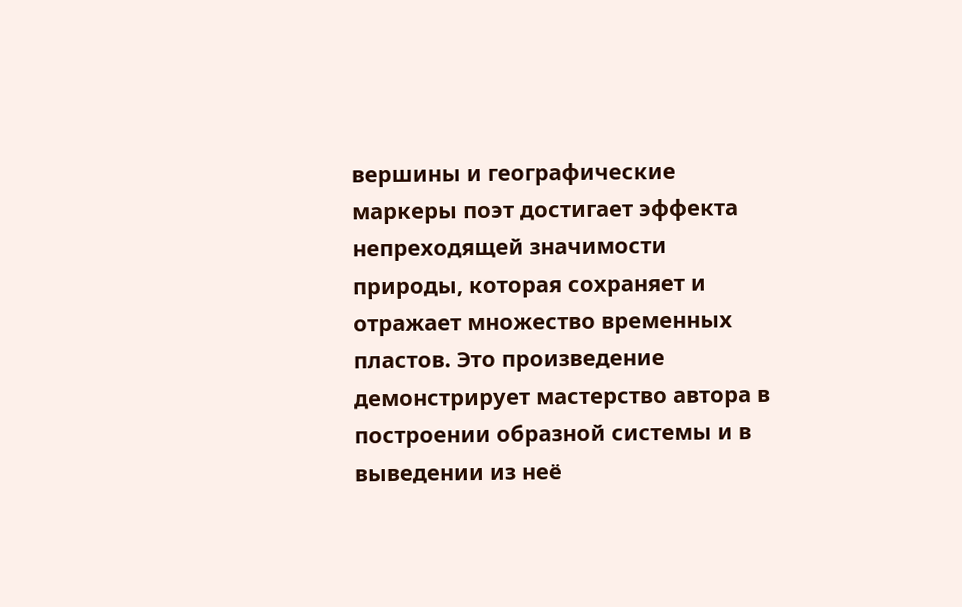вершины и географические маркеры поэт достигает эффекта непреходящей значимости природы, которая сохраняет и отражает множество временных пластов. Это произведение демонстрирует мастерство автора в построении образной системы и в выведении из неё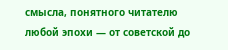смысла, понятного читателю любой эпохи — от советской до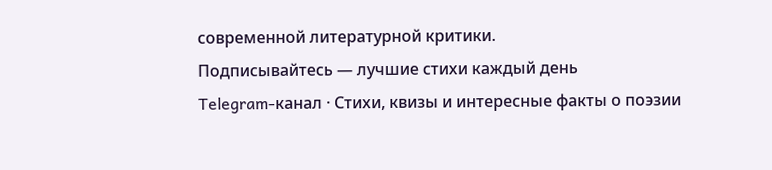современной литературной критики.
Подписывайтесь — лучшие стихи каждый день
Telegram-канал · Стихи, квизы и интересные факты о поэзии